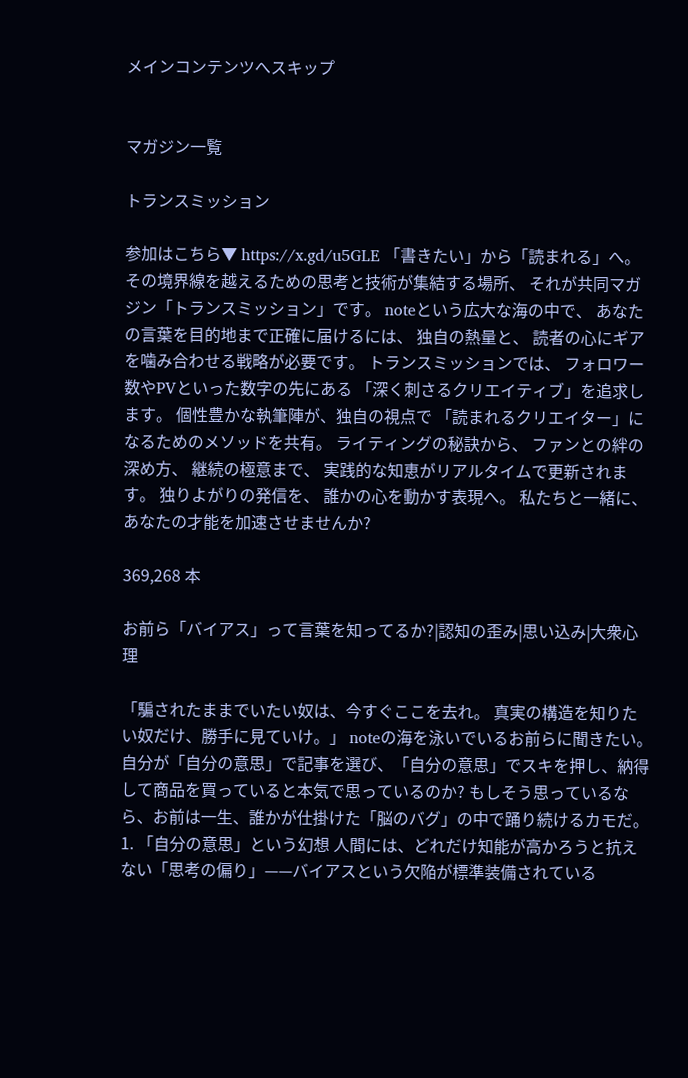メインコンテンツへスキップ


マガジン一覧

トランスミッション

参加はこちら▼ https://x.gd/u5GLE 「書きたい」から「読まれる」へ。 その境界線を越えるための思考と技術が集結する場所、 それが共同マガジン「トランスミッション」です。 noteという広大な海の中で、 あなたの言葉を目的地まで正確に届けるには、 独自の熱量と、 読者の心にギアを噛み合わせる戦略が必要です。 トランスミッションでは、 フォロワー数やPVといった数字の先にある 「深く刺さるクリエイティブ」を追求します。 個性豊かな執筆陣が、独自の視点で 「読まれるクリエイター」になるためのメソッドを共有。 ライティングの秘訣から、 ファンとの絆の深め方、 継続の極意まで、 実践的な知恵がリアルタイムで更新されます。 独りよがりの発信を、 誰かの心を動かす表現へ。 私たちと一緒に、 あなたの才能を加速させませんか?

369,268 本

お前ら「バイアス」って言葉を知ってるか?|認知の歪み|思い込み|大衆心理

「騙されたままでいたい奴は、今すぐここを去れ。 真実の構造を知りたい奴だけ、勝手に見ていけ。」 noteの海を泳いでいるお前らに聞きたい。 自分が「自分の意思」で記事を選び、「自分の意思」でスキを押し、納得して商品を買っていると本気で思っているのか? もしそう思っているなら、お前は一生、誰かが仕掛けた「脳のバグ」の中で踊り続けるカモだ。 1. 「自分の意思」という幻想 人間には、どれだけ知能が高かろうと抗えない「思考の偏り」——バイアスという欠陥が標準装備されている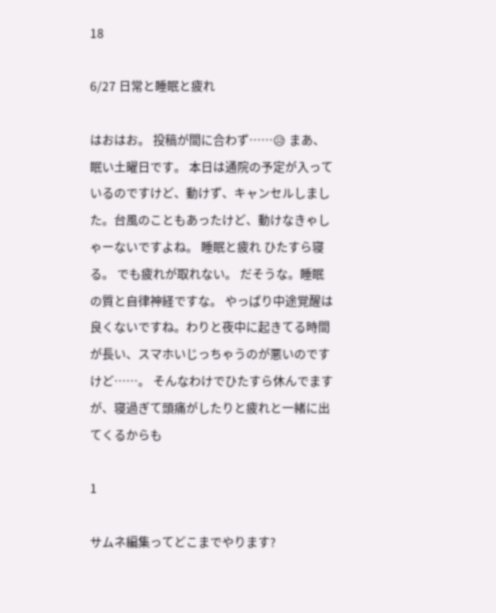18

6/27 日常と睡眠と疲れ

はおはお。 投稿が間に合わず……😥 まあ、眠い土曜日です。 本日は通院の予定が入っているのですけど、動けず、キャンセルしました。台風のこともあったけど、動けなきゃしゃーないですよね。 睡眠と疲れ ひたすら寝る。 でも疲れが取れない。 だそうな。睡眠の質と自律神経ですな。 やっぱり中途覚醒は良くないですね。わりと夜中に起きてる時間が長い、スマホいじっちゃうのが悪いのですけど……。 そんなわけでひたすら休んでますが、寝過ぎて頭痛がしたりと疲れと一緒に出てくるからも

1

サムネ編集ってどこまでやります?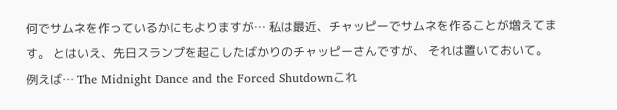何でサムネを作っているかにもよりますが… 私は最近、チャッピーでサムネを作ることが増えてます。 とはいえ、先日スランプを起こしたばかりのチャッピーさんですが、 それは置いておいて。 例えば… The Midnight Dance and the Forced Shutdownこれ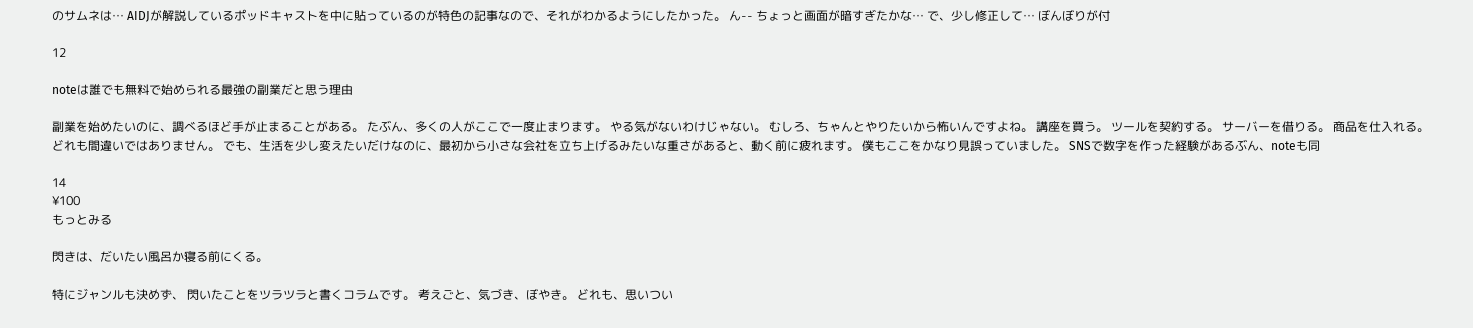のサムネは… AIDJが解説しているポッドキャストを中に貼っているのが特色の記事なので、それがわかるようにしたかった。 ん-- ちょっと画面が暗すぎたかな… で、少し修正して… ぼんぼりが付

12

noteは誰でも無料で始められる最強の副業だと思う理由

副業を始めたいのに、調べるほど手が止まることがある。 たぶん、多くの人がここで一度止まります。 やる気がないわけじゃない。 むしろ、ちゃんとやりたいから怖いんですよね。 講座を買う。 ツールを契約する。 サーバーを借りる。 商品を仕入れる。 どれも間違いではありません。 でも、生活を少し変えたいだけなのに、最初から小さな会社を立ち上げるみたいな重さがあると、動く前に疲れます。 僕もここをかなり見誤っていました。 SNSで数字を作った経験があるぶん、noteも同

14
¥100
もっとみる

閃きは、だいたい風呂か寝る前にくる。

特にジャンルも決めず、 閃いたことをツラツラと書くコラムです。 考えごと、気づき、ぼやき。 どれも、思いつい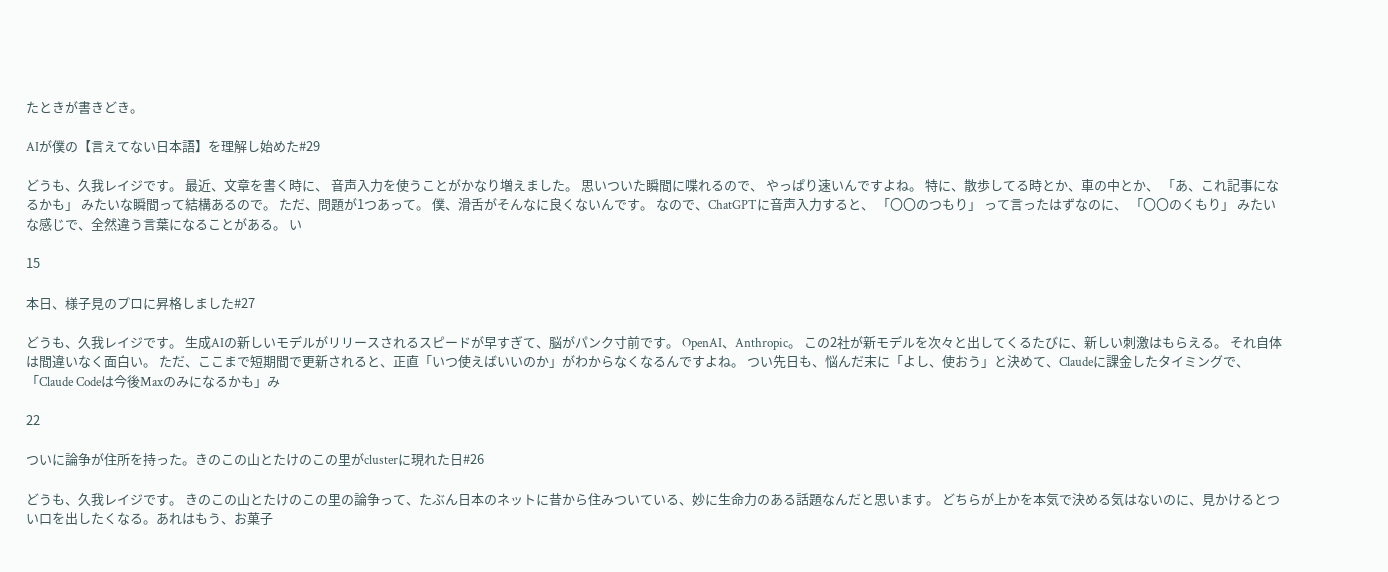たときが書きどき。

AIが僕の【言えてない日本語】を理解し始めた#29

どうも、久我レイジです。 最近、文章を書く時に、 音声入力を使うことがかなり増えました。 思いついた瞬間に喋れるので、 やっぱり速いんですよね。 特に、散歩してる時とか、車の中とか、 「あ、これ記事になるかも」 みたいな瞬間って結構あるので。 ただ、問題が1つあって。 僕、滑舌がそんなに良くないんです。 なので、ChatGPTに音声入力すると、 「〇〇のつもり」 って言ったはずなのに、 「〇〇のくもり」 みたいな感じで、全然違う言葉になることがある。 い

15

本日、様子見のプロに昇格しました#27

どうも、久我レイジです。 生成AIの新しいモデルがリリースされるスピードが早すぎて、脳がパンク寸前です。 OpenAI、Anthropic。 この2社が新モデルを次々と出してくるたびに、新しい刺激はもらえる。 それ自体は間違いなく面白い。 ただ、ここまで短期間で更新されると、正直「いつ使えばいいのか」がわからなくなるんですよね。 つい先日も、悩んだ末に「よし、使おう」と決めて、Claudeに課金したタイミングで、「Claude Codeは今後Maxのみになるかも」み

22

ついに論争が住所を持った。きのこの山とたけのこの里がclusterに現れた日#26

どうも、久我レイジです。 きのこの山とたけのこの里の論争って、たぶん日本のネットに昔から住みついている、妙に生命力のある話題なんだと思います。 どちらが上かを本気で決める気はないのに、見かけるとつい口を出したくなる。あれはもう、お菓子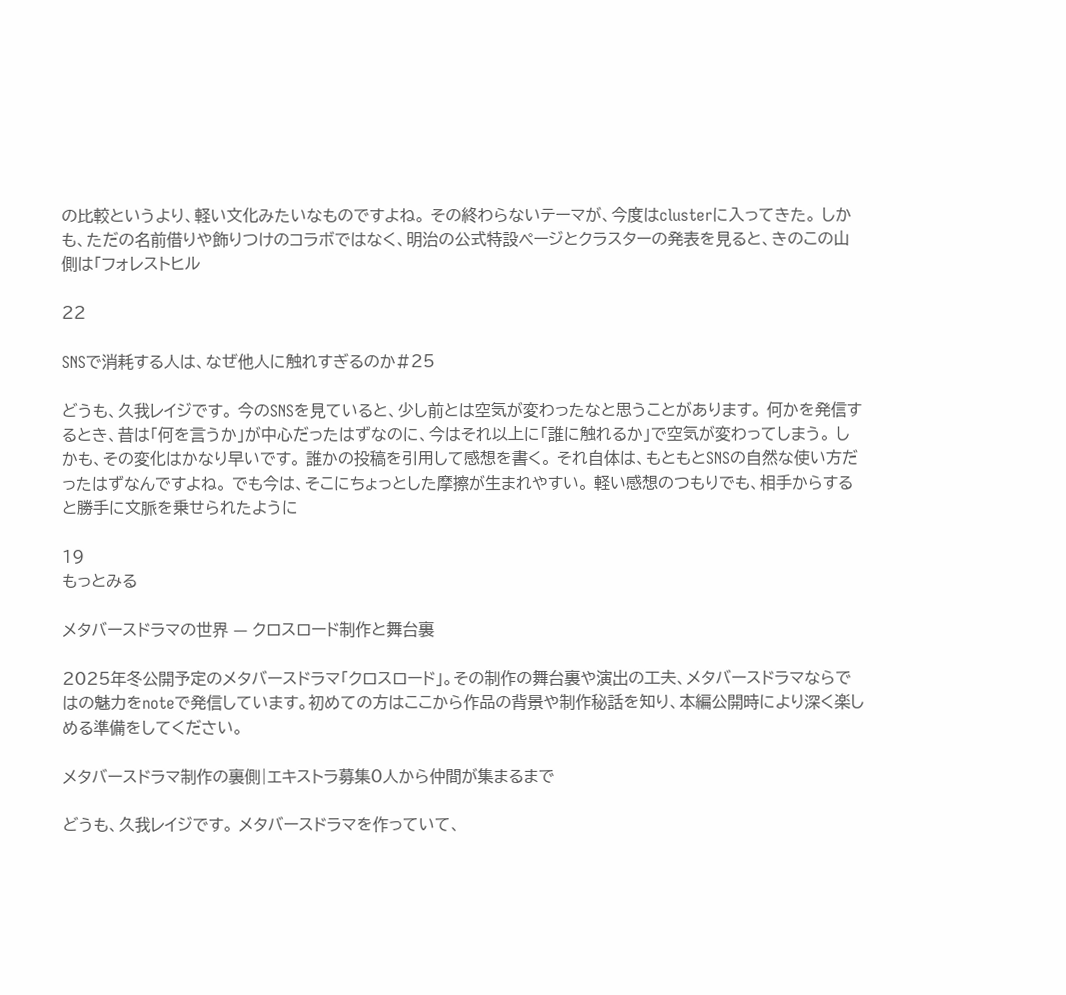の比較というより、軽い文化みたいなものですよね。 その終わらないテーマが、今度はclusterに入ってきた。 しかも、ただの名前借りや飾りつけのコラボではなく、明治の公式特設ページとクラスターの発表を見ると、きのこの山側は「フォレストヒル

22

SNSで消耗する人は、なぜ他人に触れすぎるのか#25

どうも、久我レイジです。 今のSNSを見ていると、少し前とは空気が変わったなと思うことがあります。 何かを発信するとき、昔は「何を言うか」が中心だったはずなのに、今はそれ以上に「誰に触れるか」で空気が変わってしまう。 しかも、その変化はかなり早いです。 誰かの投稿を引用して感想を書く。 それ自体は、もともとSNSの自然な使い方だったはずなんですよね。 でも今は、そこにちょっとした摩擦が生まれやすい。 軽い感想のつもりでも、相手からすると勝手に文脈を乗せられたように

19
もっとみる

メタバースドラマの世界 — クロスロード制作と舞台裏

2025年冬公開予定のメタバースドラマ「クロスロード」。その制作の舞台裏や演出の工夫、メタバースドラマならではの魅力をnoteで発信しています。初めての方はここから作品の背景や制作秘話を知り、本編公開時により深く楽しめる準備をしてください。

メタバースドラマ制作の裏側|エキストラ募集0人から仲間が集まるまで

どうも、久我レイジです。 メタバースドラマを作っていて、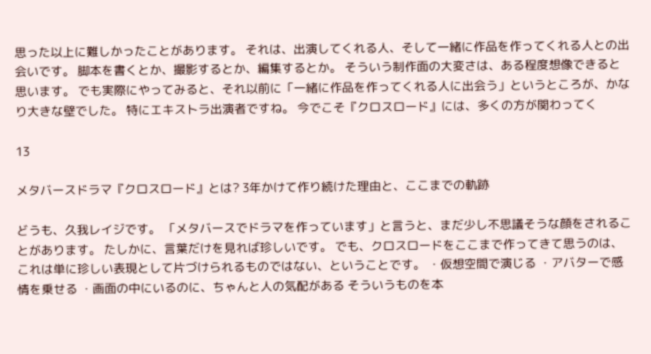思った以上に難しかったことがあります。 それは、出演してくれる人、そして一緒に作品を作ってくれる人との出会いです。 脚本を書くとか、撮影するとか、編集するとか。 そういう制作面の大変さは、ある程度想像できると思います。 でも実際にやってみると、それ以前に「一緒に作品を作ってくれる人に出会う」というところが、かなり大きな壁でした。 特にエキストラ出演者ですね。 今でこそ『クロスロード』には、多くの方が関わってく

13

メタバースドラマ『クロスロード』とは? 3年かけて作り続けた理由と、ここまでの軌跡

どうも、久我レイジです。 「メタバースでドラマを作っています」と言うと、まだ少し不思議そうな顔をされることがあります。 たしかに、言葉だけを見れば珍しいです。 でも、クロスロードをここまで作ってきて思うのは、これは単に珍しい表現として片づけられるものではない、ということです。 ・仮想空間で演じる ・アバターで感情を乗せる ・画面の中にいるのに、ちゃんと人の気配がある そういうものを本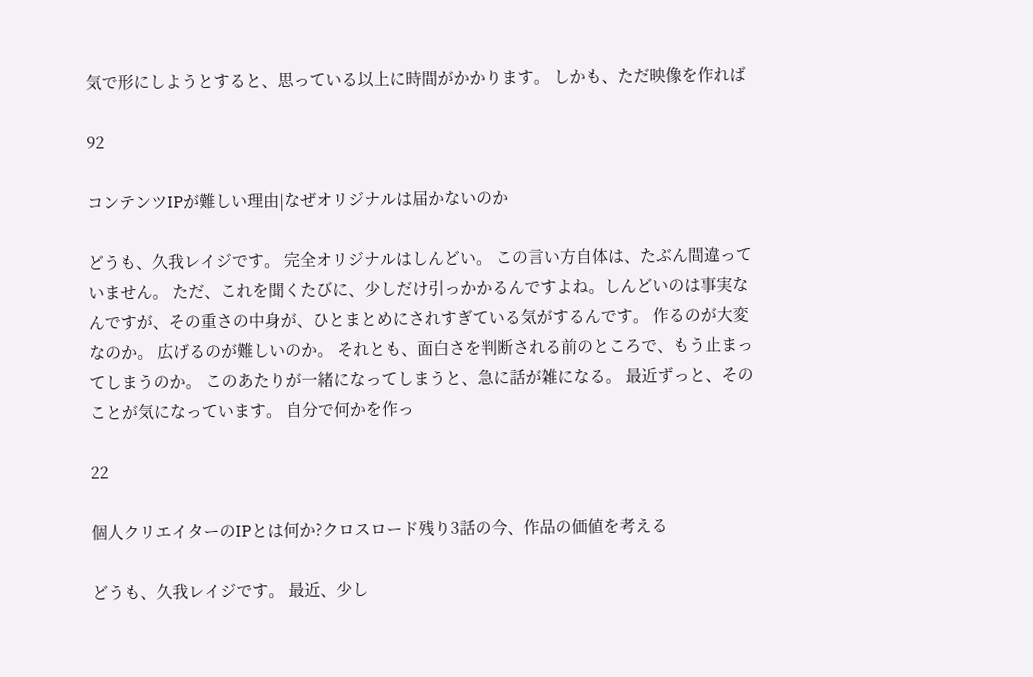気で形にしようとすると、思っている以上に時間がかかります。 しかも、ただ映像を作れば

92

コンテンツIPが難しい理由|なぜオリジナルは届かないのか

どうも、久我レイジです。 完全オリジナルはしんどい。 この言い方自体は、たぶん間違っていません。 ただ、これを聞くたびに、少しだけ引っかかるんですよね。しんどいのは事実なんですが、その重さの中身が、ひとまとめにされすぎている気がするんです。 作るのが大変なのか。 広げるのが難しいのか。 それとも、面白さを判断される前のところで、もう止まってしまうのか。 このあたりが一緒になってしまうと、急に話が雑になる。 最近ずっと、そのことが気になっています。 自分で何かを作っ

22

個人クリエイターのIPとは何か?クロスロード残り3話の今、作品の価値を考える

どうも、久我レイジです。 最近、少し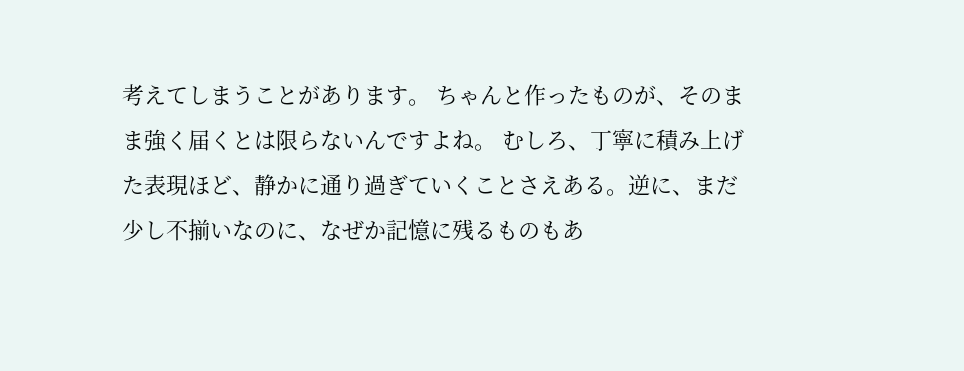考えてしまうことがあります。 ちゃんと作ったものが、そのまま強く届くとは限らないんですよね。 むしろ、丁寧に積み上げた表現ほど、静かに通り過ぎていくことさえある。逆に、まだ少し不揃いなのに、なぜか記憶に残るものもあ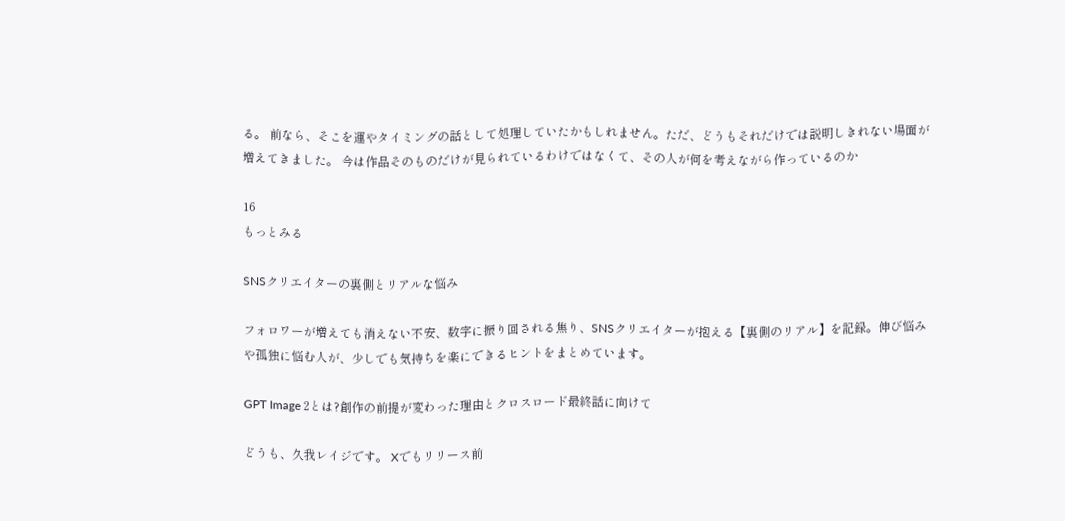る。 前なら、そこを運やタイミングの話として処理していたかもしれません。ただ、どうもそれだけでは説明しきれない場面が増えてきました。 今は作品そのものだけが見られているわけではなくて、その人が何を考えながら作っているのか

16
もっとみる

SNSクリエイターの裏側とリアルな悩み

フォロワーが増えても消えない不安、数字に振り回される焦り、SNSクリエイターが抱える【裏側のリアル】を記録。伸び悩みや孤独に悩む人が、少しでも気持ちを楽にできるヒントをまとめています。

GPT Image 2とは?創作の前提が変わった理由とクロスロード最終話に向けて

どうも、久我レイジです。 Xでもリリース前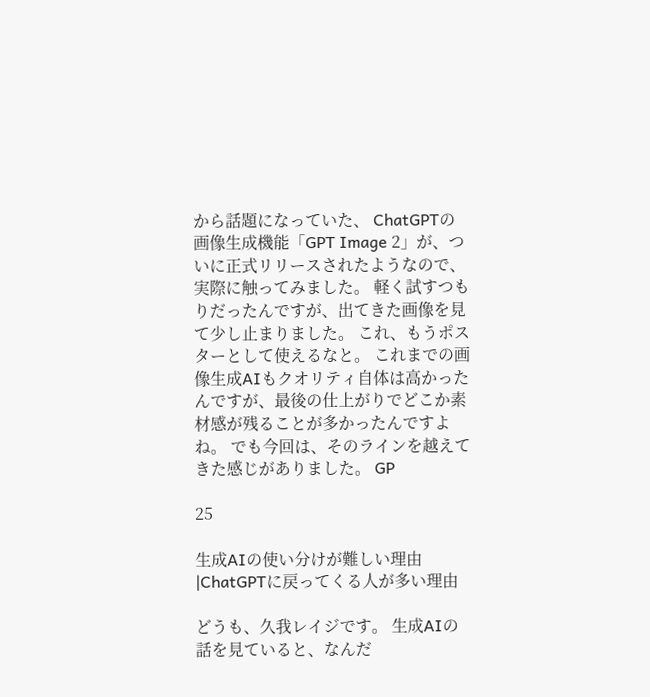から話題になっていた、 ChatGPTの画像生成機能「GPT Image 2」が、ついに正式リリースされたようなので、実際に触ってみました。 軽く試すつもりだったんですが、出てきた画像を見て少し止まりました。 これ、もうポスターとして使えるなと。 これまでの画像生成AIもクオリティ自体は高かったんですが、最後の仕上がりでどこか素材感が残ることが多かったんですよね。 でも今回は、そのラインを越えてきた感じがありました。 GP

25

生成AIの使い分けが難しい理由|ChatGPTに戻ってくる人が多い理由

どうも、久我レイジです。 生成AIの話を見ていると、なんだ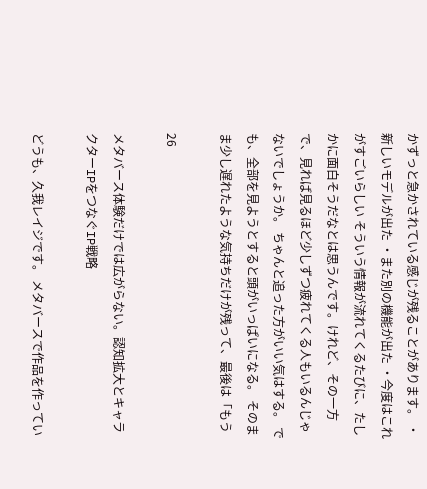かずっと急かされている感じが残ることがあります。 ・新しいモデルが出た ・また別の機能が出た ・今度はこれがすごいらしい そういう情報が流れてくるたびに、たしかに面白そうだなとは思うんです。けれど、その一方で、見れば見るほど少しずつ疲れてくる人もいるんじゃないでしょうか。 ちゃんと追った方がいい気はする。 でも、全部を見ようとすると頭がいっぱいになる。 そのまま少し遅れたような気持ちだけが残って、最後は「もう

26

メタバース体験だけでは広がらない。認知拡大とキャラクターIPをつなぐIP戦略

どうも、久我レイジです。 メタバースで作品を作ってい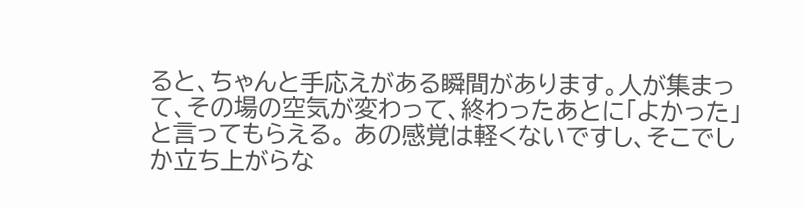ると、ちゃんと手応えがある瞬間があります。人が集まって、その場の空気が変わって、終わったあとに「よかった」と言ってもらえる。 あの感覚は軽くないですし、そこでしか立ち上がらな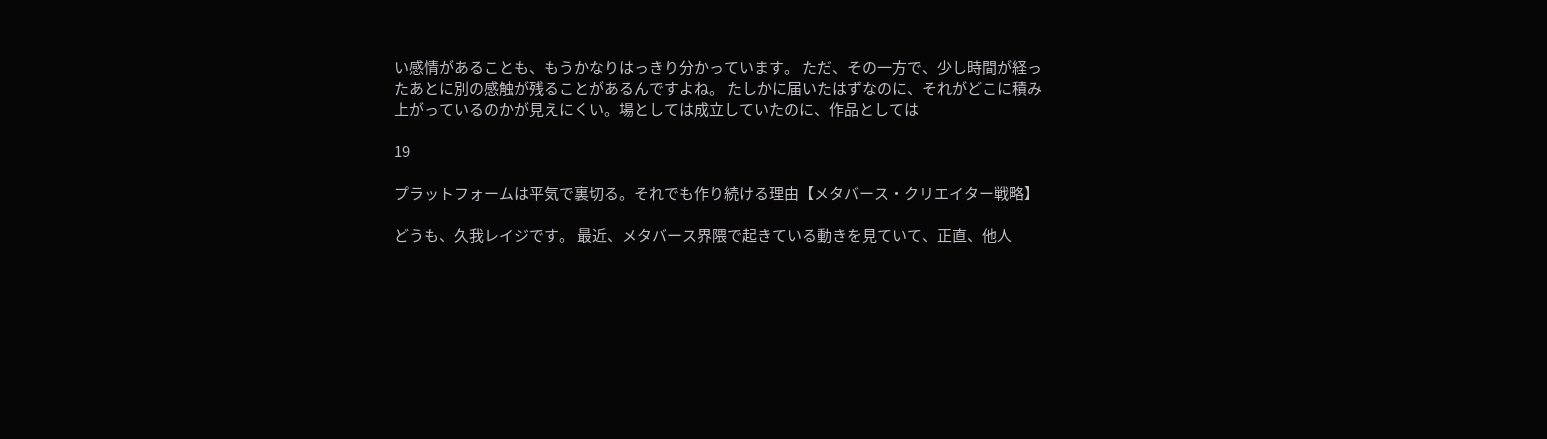い感情があることも、もうかなりはっきり分かっています。 ただ、その一方で、少し時間が経ったあとに別の感触が残ることがあるんですよね。 たしかに届いたはずなのに、それがどこに積み上がっているのかが見えにくい。場としては成立していたのに、作品としては

19

プラットフォームは平気で裏切る。それでも作り続ける理由【メタバース・クリエイター戦略】

どうも、久我レイジです。 最近、メタバース界隈で起きている動きを見ていて、正直、他人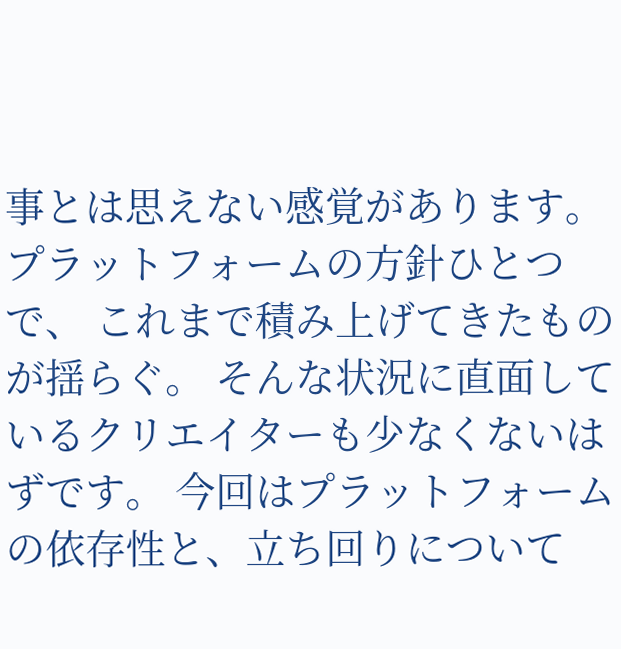事とは思えない感覚があります。 プラットフォームの方針ひとつで、 これまで積み上げてきたものが揺らぐ。 そんな状況に直面しているクリエイターも少なくないはずです。 今回はプラットフォームの依存性と、立ち回りについて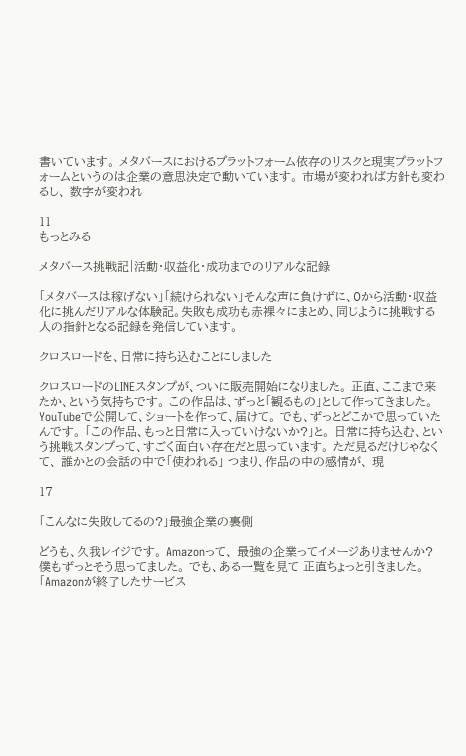書いています。 メタバースにおけるプラットフォーム依存のリスクと現実プラットフォームというのは企業の意思決定で動いています。 市場が変われば方針も変わるし、 数字が変われ

11
もっとみる

メタバース挑戦記|活動・収益化・成功までのリアルな記録

「メタバースは稼げない」「続けられない」そんな声に負けずに、0から活動・収益化に挑んだリアルな体験記。失敗も成功も赤裸々にまとめ、同じように挑戦する人の指針となる記録を発信しています。

クロスロードを、日常に持ち込むことにしました

クロスロードのLINEスタンプが、ついに販売開始になりました。 正直、ここまで来たか、という気持ちです。 この作品は、ずっと「観るもの」として作ってきました。 YouTubeで公開して、ショートを作って、届けて。 でも、ずっとどこかで思っていたんです。 「この作品、もっと日常に入っていけないか?」と。 日常に持ち込む、という挑戦スタンプって、すごく面白い存在だと思っています。 ただ見るだけじゃなくて、 誰かとの会話の中で「使われる」 つまり、作品の中の感情が、 現

17

「こんなに失敗してるの?」最強企業の裏側

どうも、久我レイジです。 Amazonって、 最強の企業ってイメージありませんか? 僕もずっとそう思ってました。 でも、ある一覧を見て 正直ちょっと引きました。 「Amazonが終了したサービス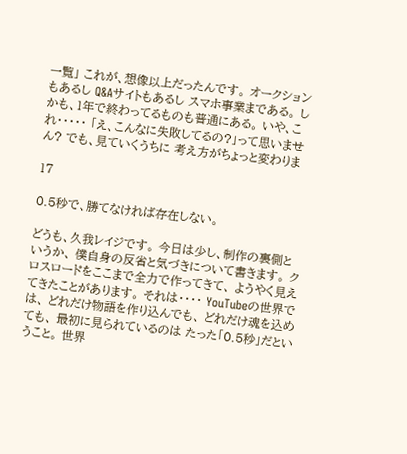一覧」 これが、想像以上だったんです。 オークションもあるし Q&Aサイトもあるし スマホ事業まである。 しかも、1年で終わってるものも普通にある。 いや、これ・・・・・ 「え、こんなに失敗してるの?」って思いません? でも、見ていくうちに 考え方がちょっと変わりま

17

0.5秒で、勝てなければ存在しない。

どうも、久我レイジです。 今日は少し、制作の裏側というか、 僕自身の反省と気づきについて書きます。 クロスロードをここまで全力で作ってきて、 ようやく見えてきたことがあります。 それは・・・・ YouTubeの世界では、 どれだけ物語を作り込んでも、 どれだけ魂を込めても、 最初に見られているのは たった「0.5秒」だということ。 世界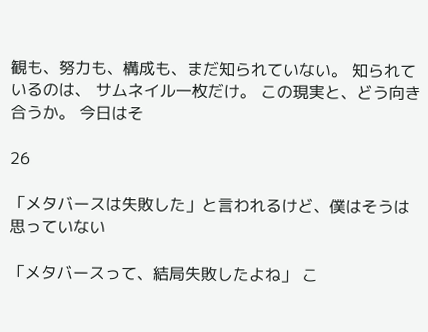観も、努力も、構成も、まだ知られていない。 知られているのは、 サムネイル一枚だけ。 この現実と、どう向き合うか。 今日はそ

26

「メタバースは失敗した」と言われるけど、僕はそうは思っていない

「メタバースって、結局失敗したよね」 こ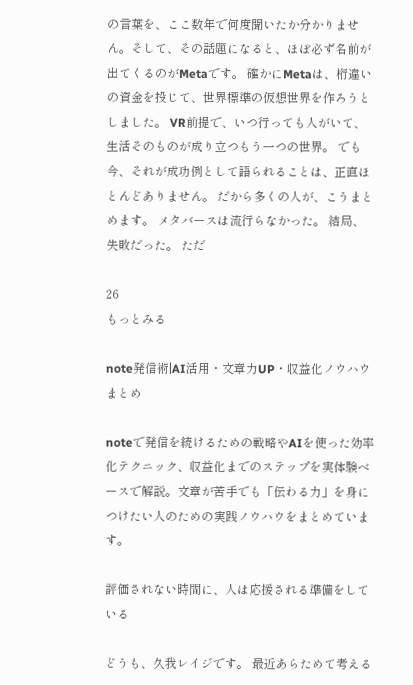の言葉を、ここ数年で何度聞いたか分かりません。そして、その話題になると、ほぼ必ず名前が出てくるのがMetaです。 確かにMetaは、桁違いの資金を投じて、世界標準の仮想世界を作ろうとしました。 VR前提で、いつ行っても人がいて、生活そのものが成り立つもう一つの世界。 でも今、それが成功例として語られることは、正直ほとんどありません。 だから多くの人が、こうまとめます。 メタバースは流行らなかった。 結局、失敗だった。 ただ

26
もっとみる

note発信術|AI活用・文章力UP・収益化ノウハウまとめ

noteで発信を続けるための戦略やAIを使った効率化テクニック、収益化までのステップを実体験ベースで解説。文章が苦手でも「伝わる力」を身につけたい人のための実践ノウハウをまとめています。

評価されない時間に、人は応援される準備をしている

どうも、久我レイジです。 最近あらためて考える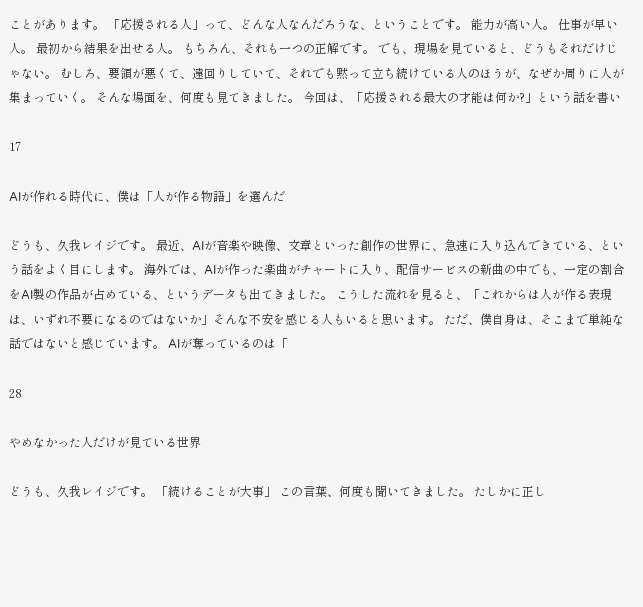ことがあります。 「応援される人」って、どんな人なんだろうな、ということです。 能力が高い人。 仕事が早い人。 最初から結果を出せる人。 もちろん、それも一つの正解です。 でも、現場を見ていると、どうもそれだけじゃない。 むしろ、要領が悪くて、遠回りしていて、それでも黙って立ち続けている人のほうが、なぜか周りに人が集まっていく。 そんな場面を、何度も見てきました。 今回は、「応援される最大の才能は何か?」という話を書い

17

AIが作れる時代に、僕は「人が作る物語」を選んだ

どうも、久我レイジです。 最近、AIが音楽や映像、文章といった創作の世界に、急速に入り込んできている、という話をよく目にします。 海外では、AIが作った楽曲がチャートに入り、配信サービスの新曲の中でも、一定の割合をAI製の作品が占めている、というデータも出てきました。 こうした流れを見ると、「これからは人が作る表現は、いずれ不要になるのではないか」そんな不安を感じる人もいると思います。 ただ、僕自身は、そこまで単純な話ではないと感じています。 AIが奪っているのは「

28

やめなかった人だけが見ている世界

どうも、久我レイジです。 「続けることが大事」 この言葉、何度も聞いてきました。 たしかに正し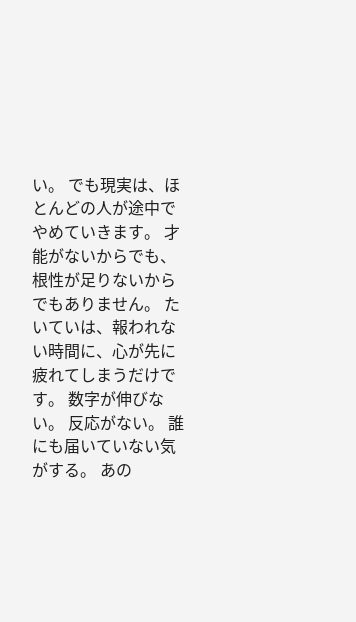い。 でも現実は、ほとんどの人が途中でやめていきます。 才能がないからでも、 根性が足りないからでもありません。 たいていは、報われない時間に、心が先に疲れてしまうだけです。 数字が伸びない。 反応がない。 誰にも届いていない気がする。 あの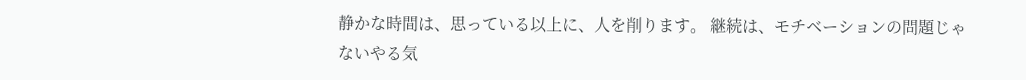静かな時間は、思っている以上に、人を削ります。 継続は、モチベーションの問題じゃないやる気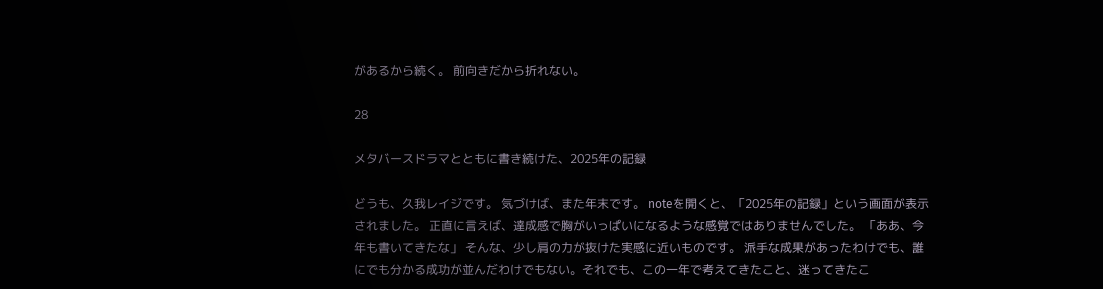があるから続く。 前向きだから折れない。

28

メタバースドラマとともに書き続けた、2025年の記録

どうも、久我レイジです。 気づけば、また年末です。 noteを開くと、「2025年の記録」という画面が表示されました。 正直に言えば、達成感で胸がいっぱいになるような感覚ではありませんでした。 「ああ、今年も書いてきたな」 そんな、少し肩の力が抜けた実感に近いものです。 派手な成果があったわけでも、誰にでも分かる成功が並んだわけでもない。それでも、この一年で考えてきたこと、迷ってきたこ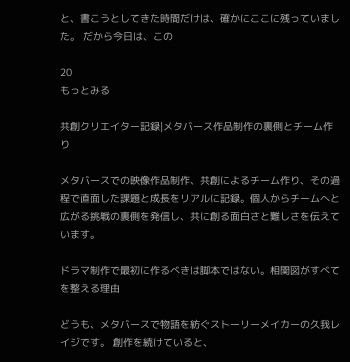と、書こうとしてきた時間だけは、確かにここに残っていました。 だから今日は、この

20
もっとみる

共創クリエイター記録|メタバース作品制作の裏側とチーム作り

メタバースでの映像作品制作、共創によるチーム作り、その過程で直面した課題と成長をリアルに記録。個人からチームへと広がる挑戦の裏側を発信し、共に創る面白さと難しさを伝えています。

ドラマ制作で最初に作るべきは脚本ではない。相関図がすべてを整える理由

どうも、メタバースで物語を紡ぐストーリーメイカーの久我レイジです。 創作を続けていると、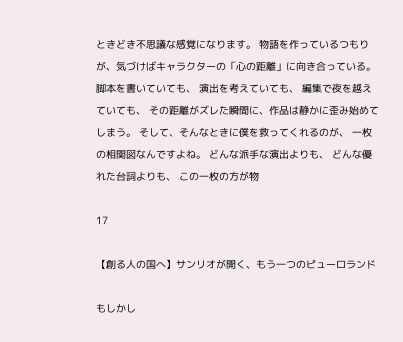ときどき不思議な感覚になります。 物語を作っているつもりが、気づけばキャラクターの「心の距離」に向き合っている。 脚本を書いていても、 演出を考えていても、 編集で夜を越えていても、 その距離がズレた瞬間に、作品は静かに歪み始めてしまう。 そして、そんなときに僕を救ってくれるのが、 一枚の相関図なんですよね。 どんな派手な演出よりも、 どんな優れた台詞よりも、 この一枚の方が物

17

【創る人の国へ】サンリオが開く、もう一つのピューロランド

もしかし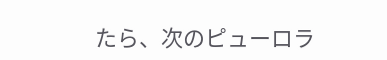たら、次のピューロラ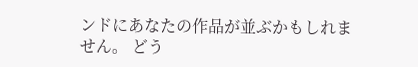ンドにあなたの作品が並ぶかもしれません。 どう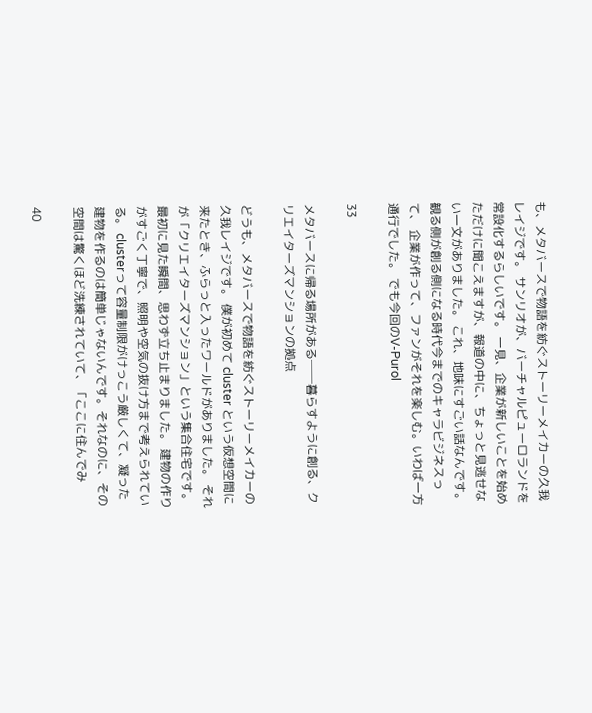も、メタバースで物語を紡ぐストーリーメイカーの久我レイジです。 サンリオが、バーチャルピューロランドを常設化するらしいです。 一見、企業が新しいことを始めただけに聞こえますが、報道の中に、ちょっと見逃せない一文がありました。 これ、地味にすごい話なんです。 観る側が創る側になる時代今までのキャラビジネスって、 企業が作って、ファンがそれを楽しむ。いわば一方通行でした。 でも今回のV-Purol

33

メタバースに帰る場所がある──暮らすように創る、クリエイターズマンションの拠点

どうも、メタバースで物語を紡ぐストーリーメイカーの久我レイジです。 僕が初めて cluster という仮想空間に来たとき、ふらっと入ったワールドがありました。 それが「クリエイターズマンション」という集合住宅です。 最初に見た瞬間、思わず立ち止まりました。 建物の作りがすごく丁寧で、照明や空気の抜け方まで考えられている。 clusterって容量制限がけっこう厳しくて、凝った建物を作るのは簡単じゃないんです。それなのに、その空間は驚くほど洗練されていて、「ここに住んでみ

40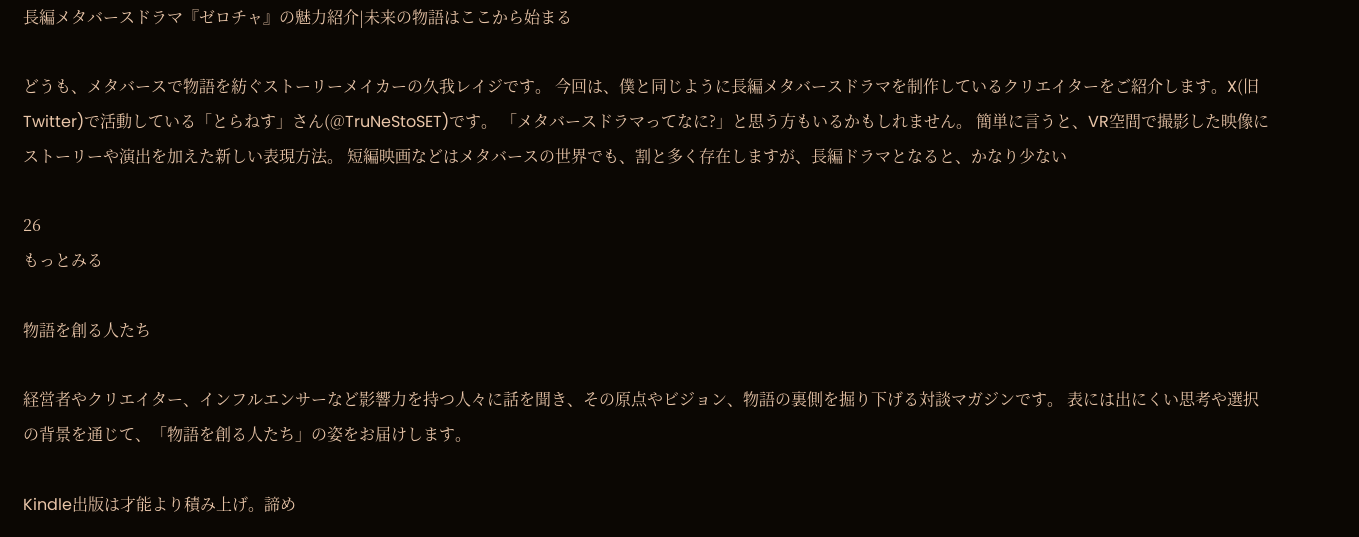長編メタバースドラマ『ゼロチャ』の魅力紹介|未来の物語はここから始まる

どうも、メタバースで物語を紡ぐストーリーメイカーの久我レイジです。 今回は、僕と同じように長編メタバースドラマを制作しているクリエイターをご紹介します。X(旧Twitter)で活動している「とらねす」さん(@TruNeStoSET)です。 「メタバースドラマってなに?」と思う方もいるかもしれません。 簡単に言うと、VR空間で撮影した映像にストーリーや演出を加えた新しい表現方法。 短編映画などはメタバースの世界でも、割と多く存在しますが、長編ドラマとなると、かなり少ない

26
もっとみる

物語を創る人たち

経営者やクリエイター、インフルエンサーなど影響力を持つ人々に話を聞き、その原点やビジョン、物語の裏側を掘り下げる対談マガジンです。 表には出にくい思考や選択の背景を通じて、「物語を創る人たち」の姿をお届けします。

Kindle出版は才能より積み上げ。諦め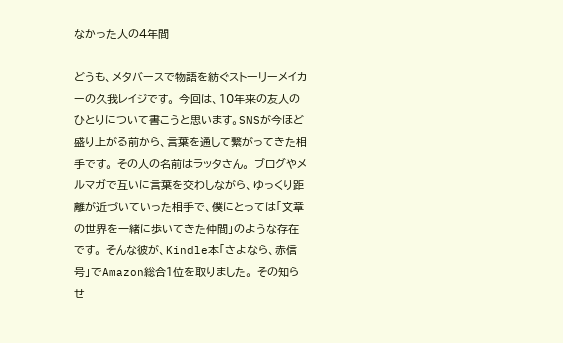なかった人の4年間

どうも、メタバースで物語を紡ぐストーリーメイカーの久我レイジです。 今回は、10年来の友人のひとりについて書こうと思います。SNSが今ほど盛り上がる前から、言葉を通して繋がってきた相手です。 その人の名前はラッタさん。 ブログやメルマガで互いに言葉を交わしながら、ゆっくり距離が近づいていった相手で、僕にとっては「文章の世界を一緒に歩いてきた仲間」のような存在です。 そんな彼が、Kindle本「さよなら、赤信号」でAmazon総合1位を取りました。 その知らせ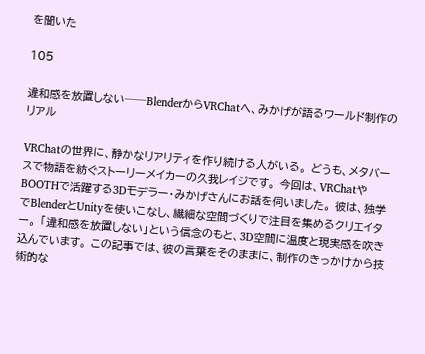を聞いた

105

違和感を放置しない──BlenderからVRChatへ、みかげが語るワールド制作のリアル

VRChatの世界に、静かなリアリティを作り続ける人がいる。 どうも、メタバースで物語を紡ぐストーリーメイカーの久我レイジです。 今回は、VRChatやBOOTHで活躍する3Dモデラー・みかげさんにお話を伺いました。 彼は、独学でBlenderとUnityを使いこなし、繊細な空間づくりで注目を集めるクリエイター。 「違和感を放置しない」という信念のもと、3D空間に温度と現実感を吹き込んでいます。 この記事では、彼の言葉をそのままに、制作のきっかけから技術的な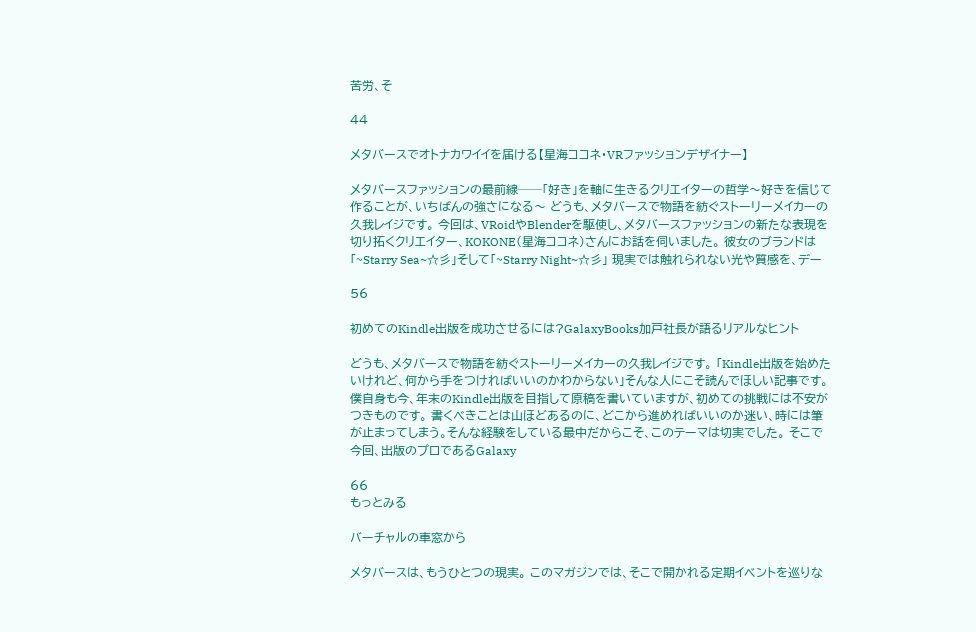苦労、そ

44

メタバースでオトナカワイイを届ける【星海ココネ・VRファッションデザイナー】

メタバースファッションの最前線──「好き」を軸に生きるクリエイターの哲学〜好きを信じて作ることが、いちばんの強さになる〜 どうも、メタバースで物語を紡ぐストーリーメイカーの久我レイジです。 今回は、VRoidやBlenderを駆使し、メタバースファッションの新たな表現を切り拓くクリエイター、KOKONE(星海ココネ)さんにお話を伺いました。 彼女のブランドは「~Starry Sea~☆彡」そして「~Starry Night~☆彡」 現実では触れられない光や質感を、デー

56

初めてのKindle出版を成功させるには?GalaxyBooks加戸社長が語るリアルなヒント

どうも、メタバースで物語を紡ぐストーリーメイカーの久我レイジです。 「Kindle出版を始めたいけれど、何から手をつければいいのかわからない」そんな人にこそ読んでほしい記事です。 僕自身も今、年末のKindle出版を目指して原稿を書いていますが、初めての挑戦には不安がつきものです。 書くべきことは山ほどあるのに、どこから進めればいいのか迷い、時には筆が止まってしまう。そんな経験をしている最中だからこそ、このテーマは切実でした。 そこで今回、出版のプロであるGalaxy

66
もっとみる

バーチャルの車窓から

メタバースは、もうひとつの現実。 このマガジンでは、そこで開かれる定期イベントを巡りな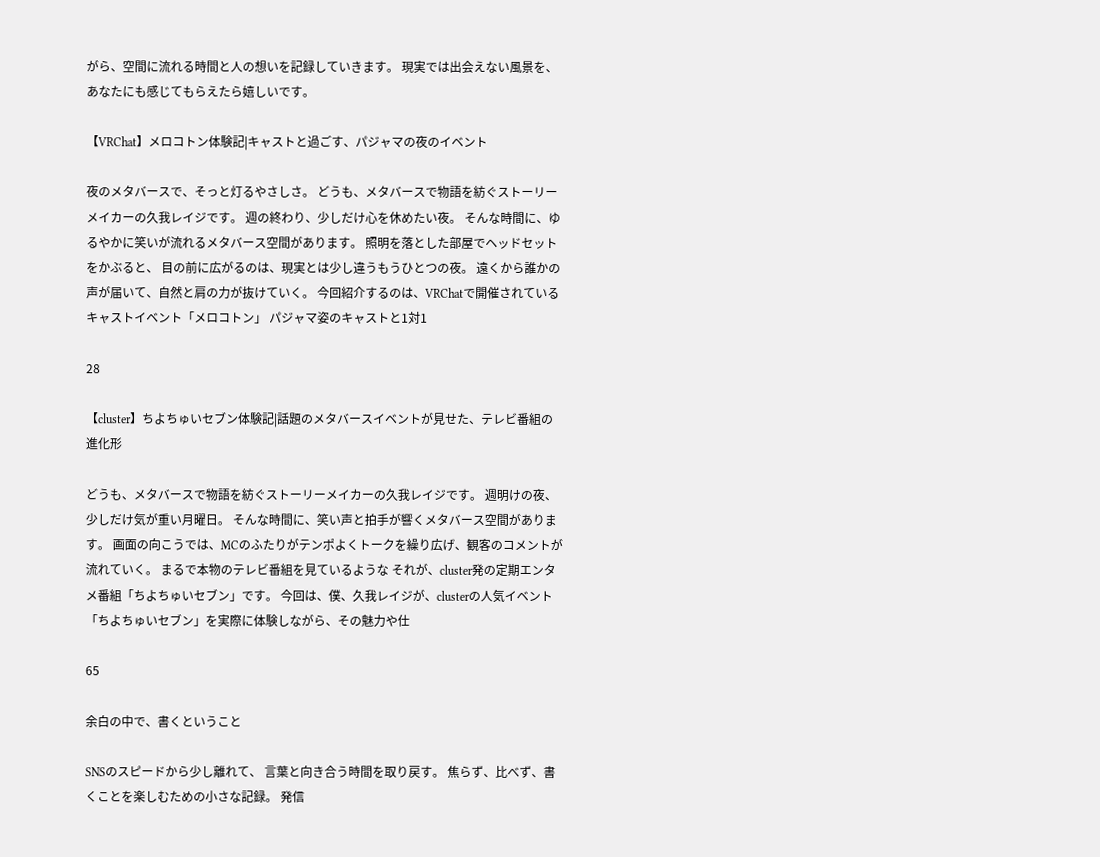がら、空間に流れる時間と人の想いを記録していきます。 現実では出会えない風景を、あなたにも感じてもらえたら嬉しいです。

【VRChat】メロコトン体験記|キャストと過ごす、パジャマの夜のイベント

夜のメタバースで、そっと灯るやさしさ。 どうも、メタバースで物語を紡ぐストーリーメイカーの久我レイジです。 週の終わり、少しだけ心を休めたい夜。 そんな時間に、ゆるやかに笑いが流れるメタバース空間があります。 照明を落とした部屋でヘッドセットをかぶると、 目の前に広がるのは、現実とは少し違うもうひとつの夜。 遠くから誰かの声が届いて、自然と肩の力が抜けていく。 今回紹介するのは、VRChatで開催されているキャストイベント「メロコトン」 パジャマ姿のキャストと1対1

28

【cluster】ちよちゅいセブン体験記|話題のメタバースイベントが見せた、テレビ番組の進化形

どうも、メタバースで物語を紡ぐストーリーメイカーの久我レイジです。 週明けの夜、少しだけ気が重い月曜日。 そんな時間に、笑い声と拍手が響くメタバース空間があります。 画面の向こうでは、MCのふたりがテンポよくトークを繰り広げ、観客のコメントが流れていく。 まるで本物のテレビ番組を見ているような それが、cluster発の定期エンタメ番組「ちよちゅいセブン」です。 今回は、僕、久我レイジが、clusterの人気イベント「ちよちゅいセブン」を実際に体験しながら、その魅力や仕

65

余白の中で、書くということ

SNSのスピードから少し離れて、 言葉と向き合う時間を取り戻す。 焦らず、比べず、書くことを楽しむための小さな記録。 発信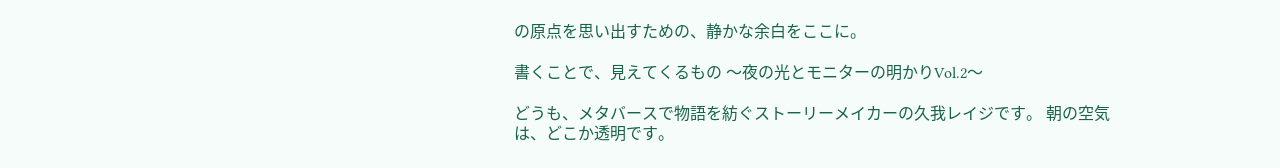の原点を思い出すための、静かな余白をここに。

書くことで、見えてくるもの 〜夜の光とモニターの明かりVol.2〜

どうも、メタバースで物語を紡ぐストーリーメイカーの久我レイジです。 朝の空気は、どこか透明です。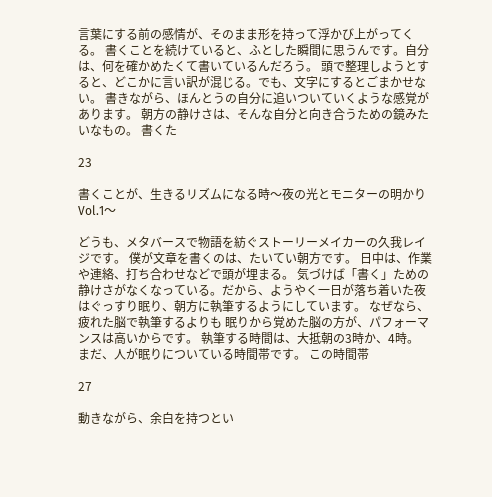言葉にする前の感情が、そのまま形を持って浮かび上がってくる。 書くことを続けていると、ふとした瞬間に思うんです。自分は、何を確かめたくて書いているんだろう。 頭で整理しようとすると、どこかに言い訳が混じる。でも、文字にするとごまかせない。 書きながら、ほんとうの自分に追いついていくような感覚があります。 朝方の静けさは、そんな自分と向き合うための鏡みたいなもの。 書くた

23

書くことが、生きるリズムになる時〜夜の光とモニターの明かりVol.1〜

どうも、メタバースで物語を紡ぐストーリーメイカーの久我レイジです。 僕が文章を書くのは、たいてい朝方です。 日中は、作業や連絡、打ち合わせなどで頭が埋まる。 気づけば「書く」ための静けさがなくなっている。だから、ようやく一日が落ち着いた夜はぐっすり眠り、朝方に執筆するようにしています。 なぜなら、疲れた脳で執筆するよりも 眠りから覚めた脳の方が、パフォーマンスは高いからです。 執筆する時間は、大抵朝の3時か、4時。 まだ、人が眠りについている時間帯です。 この時間帯

27

動きながら、余白を持つとい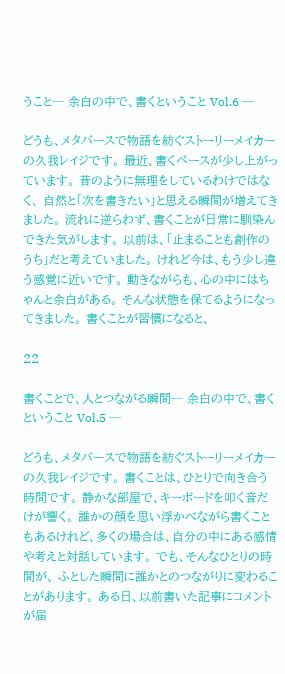うこと─ 余白の中で、書くということ Vol.6 ─

どうも、メタバースで物語を紡ぐストーリーメイカーの久我レイジです。 最近、書くペースが少し上がっています。 昔のように無理をしているわけではなく、 自然と「次を書きたい」と思える瞬間が増えてきました。 流れに逆らわず、書くことが日常に馴染んできた気がします。 以前は、「止まることも創作のうち」だと考えていました。 けれど今は、もう少し違う感覚に近いです。 動きながらも、心の中にはちゃんと余白がある。 そんな状態を保てるようになってきました。 書くことが習慣になると、

22

書くことで、人とつながる瞬間─ 余白の中で、書くということ Vol.5 ─

どうも、メタバースで物語を紡ぐストーリーメイカーの久我レイジです。 書くことは、ひとりで向き合う時間です。 静かな部屋で、キーボードを叩く音だけが響く。 誰かの顔を思い浮かべながら書くこともあるけれど、多くの場合は、自分の中にある感情や考えと対話しています。 でも、そんなひとりの時間が、 ふとした瞬間に誰かとのつながりに変わることがあります。 ある日、以前書いた記事にコメントが届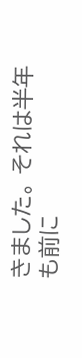きました。 それは半年も前に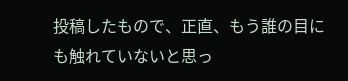投稿したもので、正直、もう誰の目にも触れていないと思っ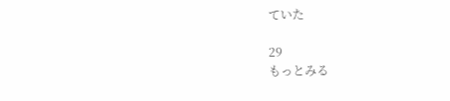ていた

29
もっとみる